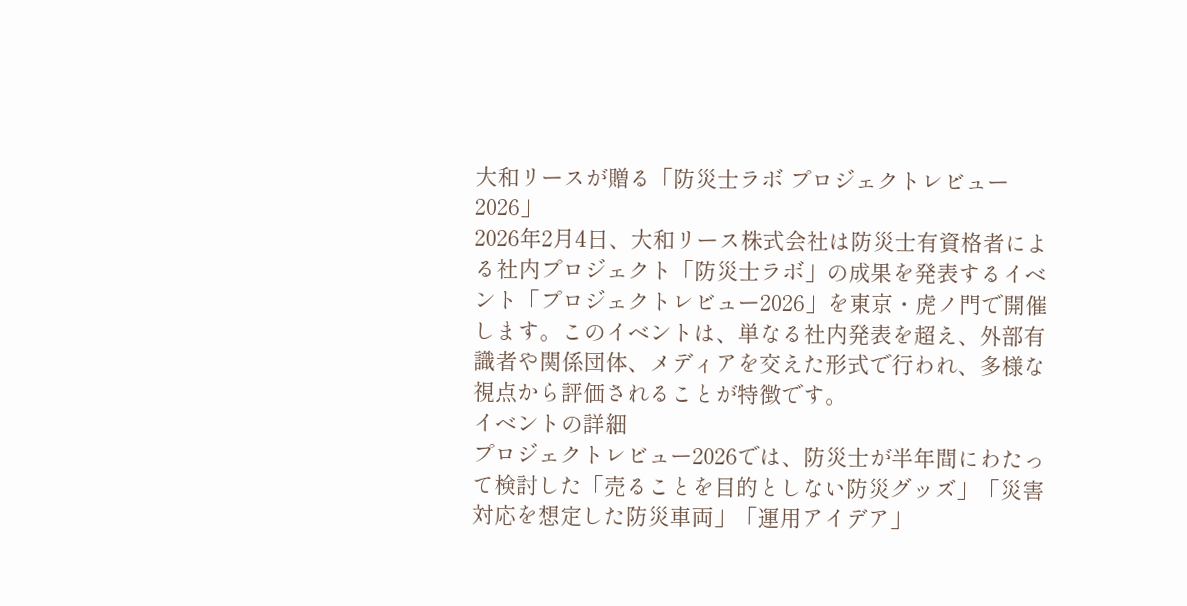大和リースが贈る「防災士ラボ プロジェクトレビュー2026」
2026年2月4日、大和リース株式会社は防災士有資格者による社内プロジェクト「防災士ラボ」の成果を発表するイベント「プロジェクトレビュー2026」を東京・虎ノ門で開催します。このイベントは、単なる社内発表を超え、外部有識者や関係団体、メディアを交えた形式で行われ、多様な視点から評価されることが特徴です。
イベントの詳細
プロジェクトレビュー2026では、防災士が半年間にわたって検討した「売ることを目的としない防災グッズ」「災害対応を想定した防災車両」「運用アイデア」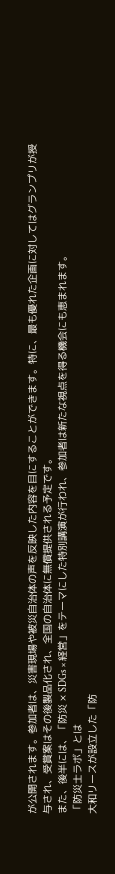が公開されます。参加者は、災害現場や被災自治体の声を反映した内容を目にすることができます。特に、最も優れた企画に対してはグランプリが授与され、受賞案はその後製品化され、全国の自治体に無償提供される予定です。
また、後半には、「防災 × SDGs × 経営」をテーマにした特別講演が行われ、参加者は新たな視点を得る機会にも恵まれます。
「防災士ラボ」とは
大和リースが設立した「防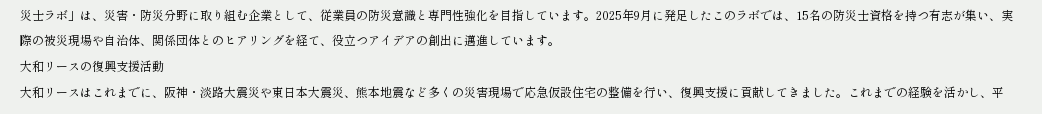災士ラボ」は、災害・防災分野に取り組む企業として、従業員の防災意識と専門性強化を目指しています。2025年9月に発足したこのラボでは、15名の防災士資格を持つ有志が集い、実際の被災現場や自治体、関係団体とのヒアリングを経て、役立つアイデアの創出に邁進しています。
大和リースの復興支援活動
大和リースはこれまでに、阪神・淡路大震災や東日本大震災、熊本地震など多くの災害現場で応急仮設住宅の整備を行い、復興支援に貢献してきました。これまでの経験を活かし、平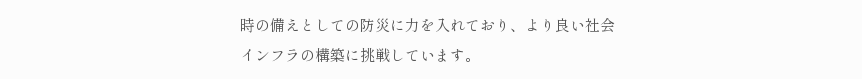時の備えとしての防災に力を入れており、より良い社会インフラの構築に挑戦しています。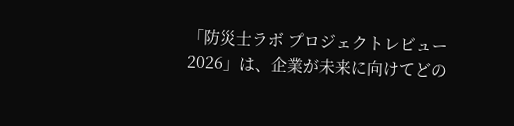「防災士ラボ プロジェクトレビュー2026」は、企業が未来に向けてどの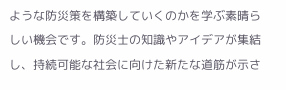ような防災策を構築していくのかを学ぶ素晴らしい機会です。防災士の知識やアイデアが集結し、持続可能な社会に向けた新たな道筋が示さ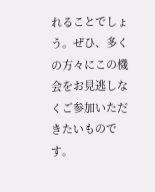れることでしょう。ぜひ、多くの方々にこの機会をお見逃しなくご参加いただきたいものです。